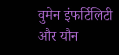वुमेन इंफर्टिलिटी और यौन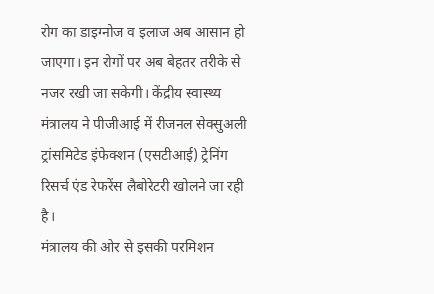रोग का डाइग्नोज व इलाज अब आसान हो जाएगा। इन रोगों पर अब बेहतर तरीके से नजर रखी जा सकेगी। केंद्रीय स्वास्थ्य मंत्रालय ने पीजीआई में रीजनल सेक्सुअली ट्रांसमिटेड इंफेक्शन (एसटीआई) ट्रेनिंग रिसर्च एंड रेफरेंस लैबोरेटरी खोलने जा रही है।
मंत्रालय की ओर से इसकी परमिशन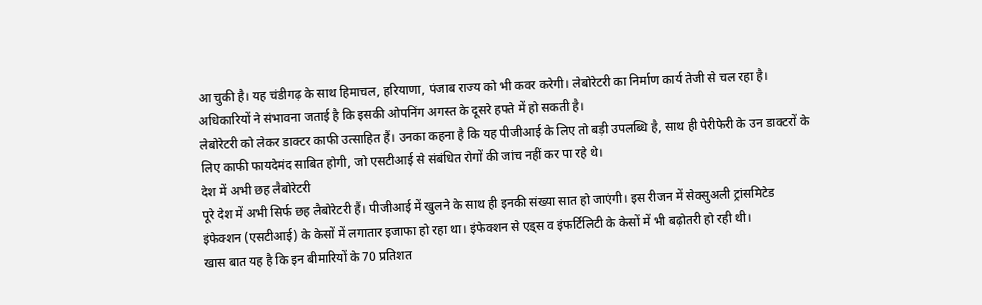आ चुकी है। यह चंडीगढ़ के साथ हिमाचल, हरियाणा, पंजाब राज्य को भी कवर करेगी। लेबोरेटरी का निर्माण कार्य तेजी से चल रहा है। अधिकारियों ने संभावना जताई है कि इसकी ओपनिंग अगस्त के दूसरे हफ्ते में हो सकती है।
लेबोरेटरी को लेकर डाक्टर काफी उत्साहित हैं। उनका कहना है कि यह पीजीआई के लिए तो बड़ी उपलब्धि है, साथ ही पेरीफेरी के उन डाक्टरों के लिए काफी फायदेमंद साबित होगी, जो एसटीआई से संबंधित रोगों की जांच नहीं कर पा रहे थे।
देश में अभी छह लैबोरेटरी
पूरे देश में अभी सिर्फ छह लैबोरेटरी हैं। पीजीआई में खुलने के साथ ही इनकी संख्या सात हो जाएंगी। इस रीजन में सेक्सुअली ट्रांसमिटेड इंफेक्शन (एसटीआई) के केसों में लगातार इजाफा हो रहा था। इंफेक्शन से एड्स व इंफर्टिलिटी के केसों में भी बढ़ोतरी हो रही थी।
खास बात यह है कि इन बीमारियों के 70 प्रतिशत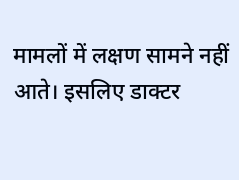मामलों में लक्षण सामने नहीं आते। इसलिए डाक्टर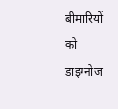बीमारियों को डाइग्नोज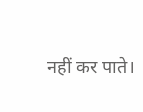नहीं कर पाते।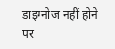डाइग्नोज नहीं होने पर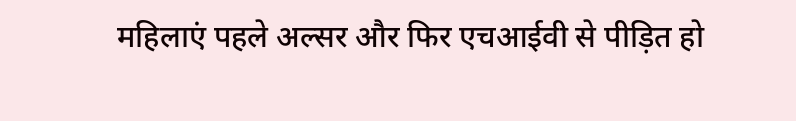महिलाएं पहले अल्सर और फिर एचआईवी से पीड़ित हो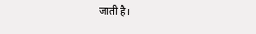जाती है।